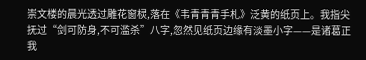崇文楼的晨光透过雕花窗棂,落在《韦青青青手札》泛黄的纸页上。我指尖抚过“剑可防身,不可滥杀”八字,忽然见纸页边缘有淡墨小字——是诸葛正我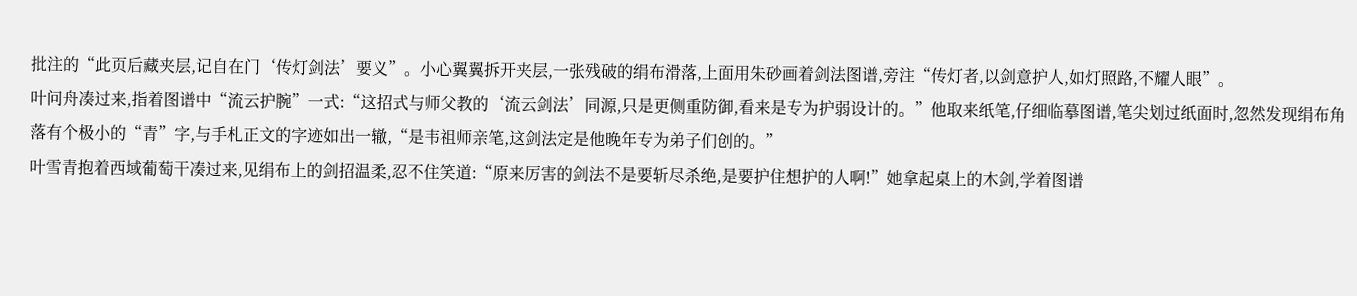批注的“此页后藏夹层,记自在门‘传灯剑法’要义”。小心翼翼拆开夹层,一张残破的绢布滑落,上面用朱砂画着剑法图谱,旁注“传灯者,以剑意护人,如灯照路,不耀人眼”。
叶问舟凑过来,指着图谱中“流云护腕”一式:“这招式与师父教的‘流云剑法’同源,只是更侧重防御,看来是专为护弱设计的。”他取来纸笔,仔细临摹图谱,笔尖划过纸面时,忽然发现绢布角落有个极小的“青”字,与手札正文的字迹如出一辙,“是韦祖师亲笔,这剑法定是他晚年专为弟子们创的。”
叶雪青抱着西域葡萄干凑过来,见绢布上的剑招温柔,忍不住笑道:“原来厉害的剑法不是要斩尽杀绝,是要护住想护的人啊!”她拿起桌上的木剑,学着图谱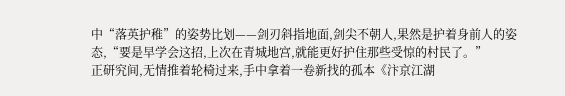中“落英护稚”的姿势比划——剑刃斜指地面,剑尖不朝人,果然是护着身前人的姿态,“要是早学会这招,上次在青城地宫,就能更好护住那些受惊的村民了。”
正研究间,无情推着轮椅过来,手中拿着一卷新找的孤本《汴京江湖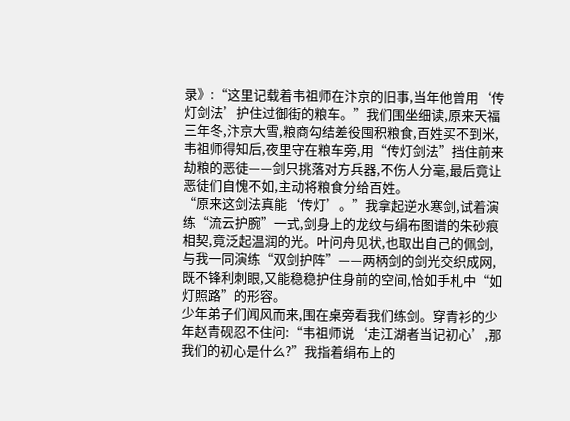录》:“这里记载着韦祖师在汴京的旧事,当年他曾用‘传灯剑法’护住过御街的粮车。”我们围坐细读,原来天福三年冬,汴京大雪,粮商勾结差役囤积粮食,百姓买不到米,韦祖师得知后,夜里守在粮车旁,用“传灯剑法”挡住前来劫粮的恶徒——剑只挑落对方兵器,不伤人分毫,最后竟让恶徒们自愧不如,主动将粮食分给百姓。
“原来这剑法真能‘传灯’。”我拿起逆水寒剑,试着演练“流云护腕”一式,剑身上的龙纹与绢布图谱的朱砂痕相契,竟泛起温润的光。叶问舟见状,也取出自己的佩剑,与我一同演练“双剑护阵”——两柄剑的剑光交织成网,既不锋利刺眼,又能稳稳护住身前的空间,恰如手札中“如灯照路”的形容。
少年弟子们闻风而来,围在桌旁看我们练剑。穿青衫的少年赵青砚忍不住问:“韦祖师说‘走江湖者当记初心’,那我们的初心是什么?”我指着绢布上的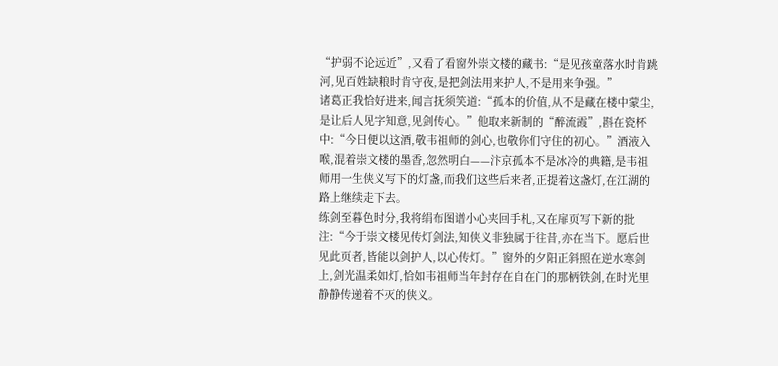“护弱不论远近”,又看了看窗外崇文楼的藏书:“是见孩童落水时肯跳河,见百姓缺粮时肯守夜,是把剑法用来护人,不是用来争强。”
诸葛正我恰好进来,闻言抚须笑道:“孤本的价值,从不是藏在楼中蒙尘,是让后人见字知意,见剑传心。”他取来新制的“醉流霞”,斟在瓷杯中:“今日便以这酒,敬韦祖师的剑心,也敬你们守住的初心。”酒液入喉,混着崇文楼的墨香,忽然明白——汴京孤本不是冰冷的典籍,是韦祖师用一生侠义写下的灯盏,而我们这些后来者,正提着这盏灯,在江湖的路上继续走下去。
练剑至暮色时分,我将绢布图谱小心夹回手札,又在扉页写下新的批注:“今于崇文楼见传灯剑法,知侠义非独属于往昔,亦在当下。愿后世见此页者,皆能以剑护人,以心传灯。”窗外的夕阳正斜照在逆水寒剑上,剑光温柔如灯,恰如韦祖师当年封存在自在门的那柄铁剑,在时光里静静传递着不灭的侠义。